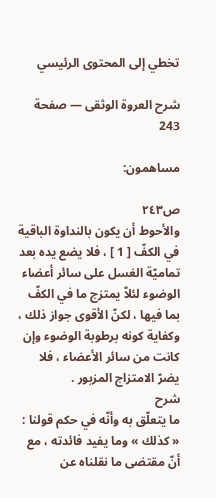تخطي إلى المحتوى الرئيسي

شرح العروة الوثقى — صفحة 243

مساهمون:

ص٢٤٣
والأحوط أن يكون بالنداوة الباقية في الكفّ [ 1 ] ، فلا يضع يده بعد تماميّة الغسل على سائر أعضاء الوضوء لئلاّ يمتزج ما في الكفّ بما فيها ، لكنّ الأقوى جواز ذلك ، وكفاية كونه برطوبة الوضوء وإن كانت من سائر الأعضاء ، فلا يضرّ الامتزاج المزبور .
شرح
ما يتعلّق به وأنّه في حكم قولنا : « كذلك » وما يفيد فائدته ، مع أنّ مقتضى ما نقلناه عن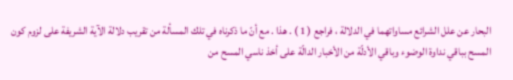البحار عن علل الشرائع مساواتهما في الدلالة ، فراجع ( 1 ) . هذا . مع أنّ ما ذكرناه في تلك المسألة من تقريب دلالة الآية الشريفة على لزوم كون المسح بباقي نداوة الوضوء وباقي الأدلّة من الأخبار الدالّة على أخذ ناسي المسح من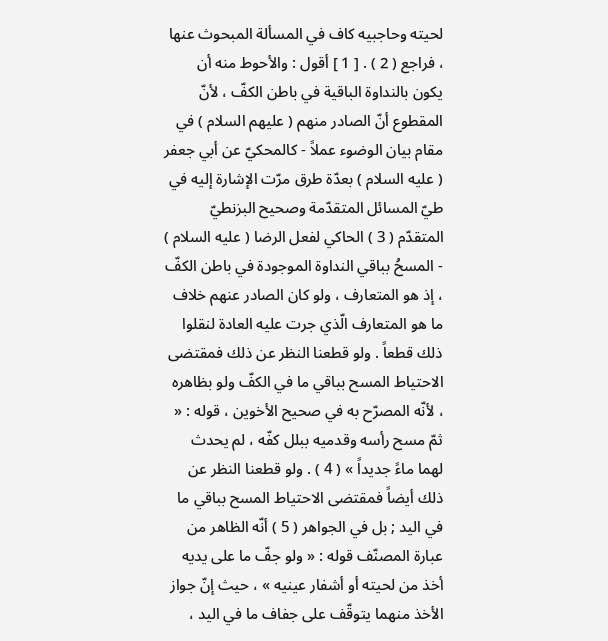لحيته وحاجبيه كاف في المسألة المبحوث عنها ، فراجع ( 2 ) . [ 1 ] أقول : والأحوط منه أن يكون بالنداوة الباقية في باطن الكفّ ، لأنّ المقطوع أنّ الصادر منهم ( عليهم السلام ) في مقام بيان الوضوء عملاً - كالمحكيّ عن أبي جعفر ( عليه السلام ) بعدّة طرق مرّت الإشارة إليه في طيّ المسائل المتقدّمة وصحيح البزنطيّ المتقدّم ( 3 ) الحاكي لفعل الرضا ( عليه السلام ) - المسحُ بباقي النداوة الموجودة في باطن الكفّ ، إذ هو المتعارف ، ولو كان الصادر عنهم خلاف ما هو المتعارف الّذي جرت عليه العادة لنقلوا ذلك قطعاً . ولو قطعنا النظر عن ذلك فمقتضى الاحتياط المسح بباقي ما في الكفّ ولو بظاهره ، لأنّه المصرّح به في صحيح الأخوين ، قوله : « ثمّ مسح رأسه وقدميه ببلل كفّه ، لم يحدث لهما ماءً جديداً » ( 4 ) . ولو قطعنا النظر عن ذلك أيضاً فمقتضى الاحتياط المسح بباقي ما في اليد ; بل في الجواهر ( 5 ) أنّه الظاهر من عبارة المصنّف قوله : « ولو جفّ ما على يديه أخذ من لحيته أو أشفار عينيه » ، حيث إنّ جواز الأخذ منهما يتوقّف على جفاف ما في اليد ،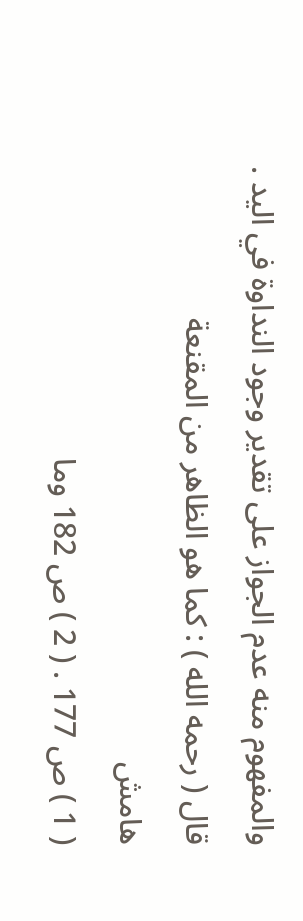والمفهوم منه عدم الجواز على تقدير وجود النداوة في اليد . قال ( رحمه الله ) : كما هو الظاهر من المقنعة
هامش
( 1 ) ص 177 . ( 2 ) ص 182 وما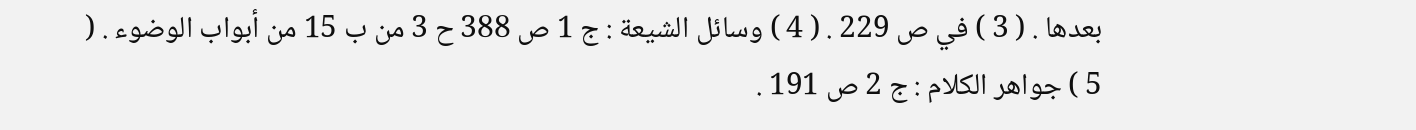بعدها . ( 3 ) في ص 229 . ( 4 ) وسائل الشيعة : ج 1 ص 388 ح 3 من ب 15 من أبواب الوضوء . ( 5 ) جواهر الكلام : ج 2 ص 191 .